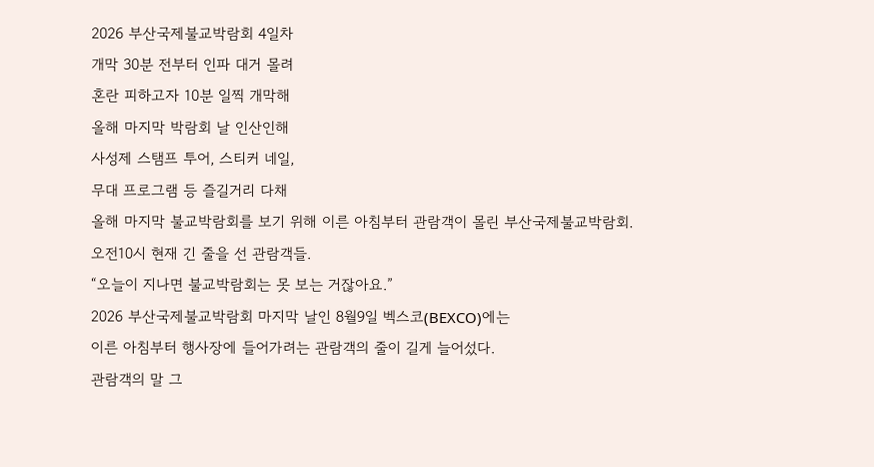2026 부산국제불교박람회 4일차
개막 30분 전부터 인파 대거 몰려
혼란 피하고자 10분 일찍 개막해
올해 마지막 박람회 날 인산인해
사성제 스탬프 투어, 스티커 네일,
무대 프로그램 등 즐길거리 다채
올해 마지막 불교박람회를 보기 위해 이른 아침부터 관람객이 몰린 부산국제불교박람회.
오전10시 현재 긴 줄을 선 관람객들.
“오늘이 지나면 불교박람회는 못 보는 거잖아요.”
2026 부산국제불교박람회 마지막 날인 8월9일 벡스코(BEXCO)에는
이른 아침부터 행사장에 들어가려는 관람객의 줄이 길게 늘어섰다.
관람객의 말 그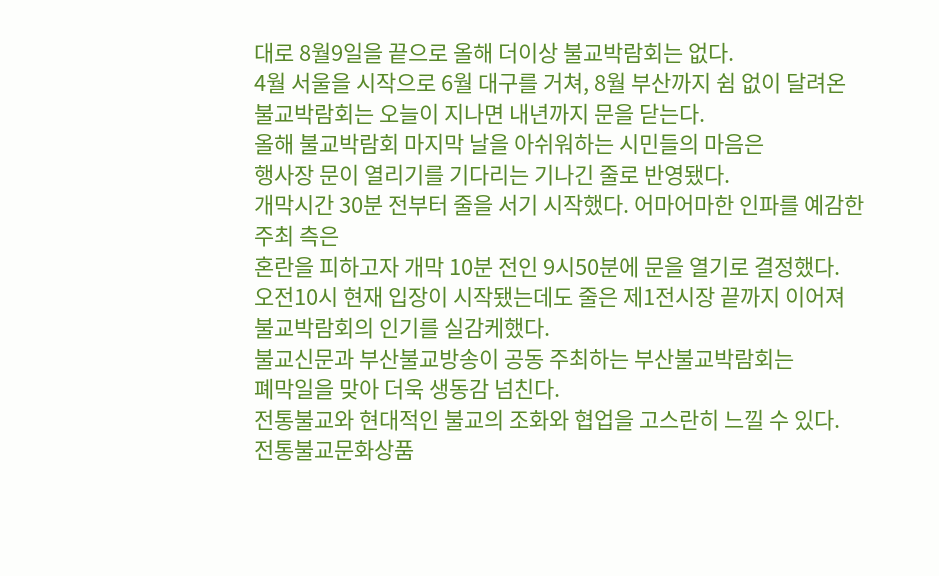대로 8월9일을 끝으로 올해 더이상 불교박람회는 없다.
4월 서울을 시작으로 6월 대구를 거쳐, 8월 부산까지 쉼 없이 달려온
불교박람회는 오늘이 지나면 내년까지 문을 닫는다.
올해 불교박람회 마지막 날을 아쉬워하는 시민들의 마음은
행사장 문이 열리기를 기다리는 기나긴 줄로 반영됐다.
개막시간 30분 전부터 줄을 서기 시작했다. 어마어마한 인파를 예감한 주최 측은
혼란을 피하고자 개막 10분 전인 9시50분에 문을 열기로 결정했다.
오전10시 현재 입장이 시작됐는데도 줄은 제1전시장 끝까지 이어져
불교박람회의 인기를 실감케했다.
불교신문과 부산불교방송이 공동 주최하는 부산불교박람회는
폐막일을 맞아 더욱 생동감 넘친다.
전통불교와 현대적인 불교의 조화와 협업을 고스란히 느낄 수 있다.
전통불교문화상품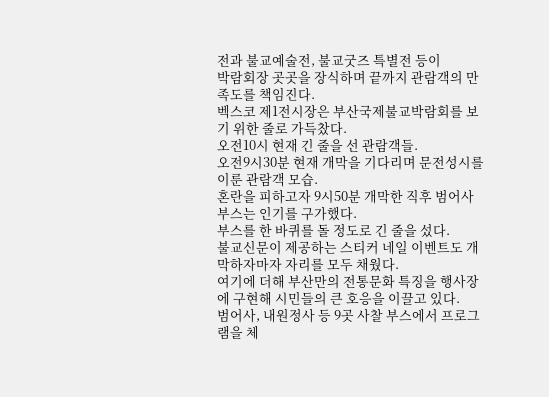전과 불교예술전, 불교굿즈 특별전 등이
박람회장 곳곳을 장식하며 끝까지 관람객의 만족도를 책임진다.
벡스코 제1전시장은 부산국제불교박람회를 보기 위한 줄로 가득찼다.
오전10시 현재 긴 줄을 선 관람객들.
오전9시30분 현재 개막을 기다리며 문전성시를 이룬 관람객 모습.
혼란을 피하고자 9시50분 개막한 직후 범어사 부스는 인기를 구가했다.
부스를 한 바퀴를 돌 정도로 긴 줄을 섰다.
불교신문이 제공하는 스티커 네일 이벤트도 개막하자마자 자리를 모두 채웠다.
여기에 더해 부산만의 전통문화 특징을 행사장에 구현해 시민들의 큰 호응을 이끌고 있다.
범어사, 내원정사 등 9곳 사찰 부스에서 프로그램을 체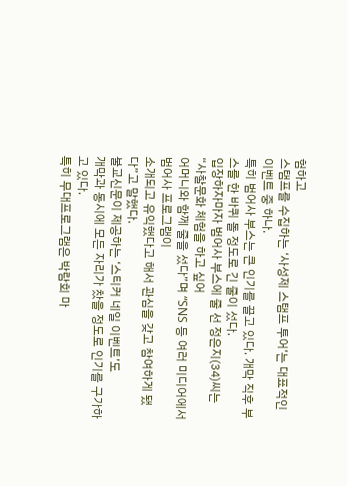험하고
스탬프를 수집하는 ‘사성제 스탬프 투어’는 대표적인 이벤트 중 하나.
특히 범어사 부스는 큰 인기를 끌고 있다. 개막 직후 부스를 한 바퀴 돌 정도로 긴 줄이 섰다.
입장하자마자 범어사 부스에 줄 선 정은지(34)씨는 “사찰문화 체험을 하고 싶어
어머니와 함께 줄을 섰다”며 “SNS 등 여러 미디어에서 범어사 프로그램이
소개되고 유익했다고 해서 관심을 갖고 참여하게 됐다”고 말했다.
불교신문이 제공하는 ‘스티커 네일 이벤트’도
개막과 동시에 모든 자리가 찼을 정도로 인기를 구가하고 있다.
특히 무대프로그램은 박람회 마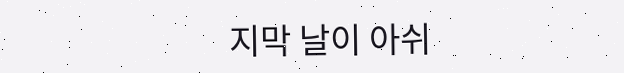지막 날이 아쉬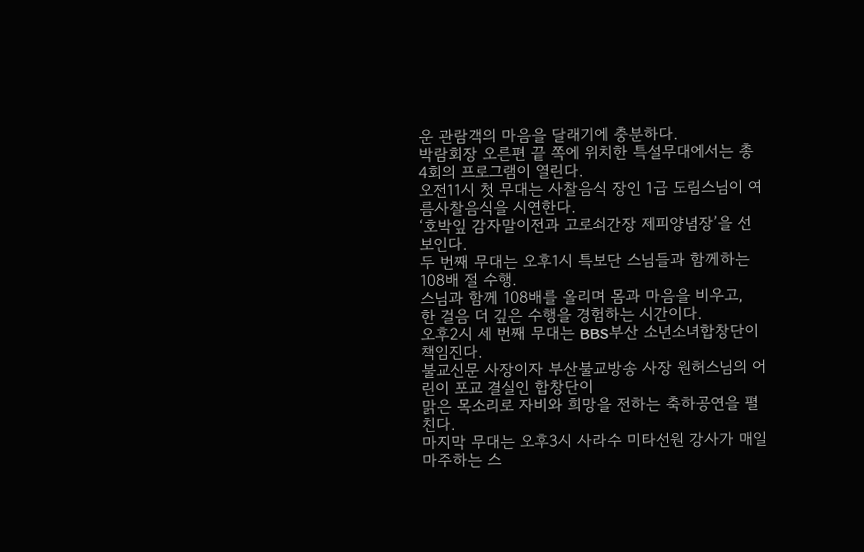운 관람객의 마음을 달래기에 충분하다.
박람회장 오른편 끝 쪽에 위치한 특설무대에서는 총 4회의 프로그램이 열린다.
오전11시 첫 무대는 사찰음식 장인 1급 도림스님이 여름사찰음식을 시연한다.
‘호박잎 감자말이전과 고로쇠간장 제피양념장’을 선보인다.
두 번째 무대는 오후1시 특보단 스님들과 함께하는 108배 절 수행.
스님과 함께 108배를 올리며 몸과 마음을 비우고,
한 걸음 더 깊은 수행을 경험하는 시간이다.
오후2시 세 번째 무대는 BBS부산 소년소녀합창단이 책임진다.
불교신문 사장이자 부산불교방송 사장 원허스님의 어린이 포교 결실인 합창단이
맑은 목소리로 자비와 희망을 전하는 축하공연을 펼친다.
마지막 무대는 오후3시 사라수 미타선원 강사가 매일 마주하는 스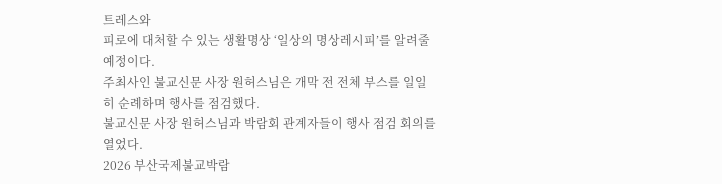트레스와
피로에 대처할 수 있는 생활명상 ‘일상의 명상레시피’를 알려줄 예정이다.
주최사인 불교신문 사장 원허스님은 개막 전 전체 부스를 일일히 순례하며 행사를 점검했다.
불교신문 사장 원허스님과 박람회 관계자들이 행사 점검 회의를 열었다.
2026 부산국제불교박람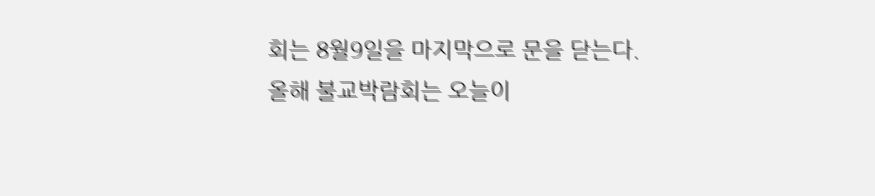회는 8월9일을 마지막으로 문을 닫는다.
올해 불교박람회는 오늘이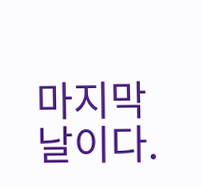마지막 날이다.